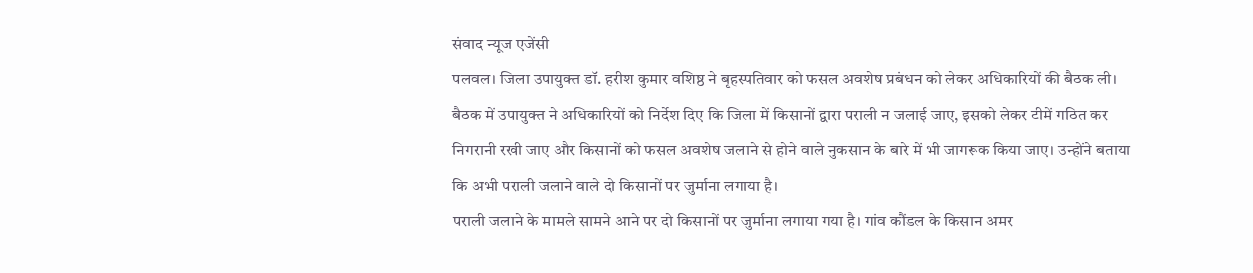संवाद न्यूज एजेंसी
पलवल। जिला उपायुक्त डॉ. हरीश कुमार वशिष्ठ ने बृहस्पतिवार को फसल अवशेष प्रबंधन को लेकर अधिकारियों की बैठक ली। बैठक में उपायुक्त ने अधिकारियों को निर्देश दिए कि जिला में किसानों द्वारा पराली न जलाई जाए, इसको लेकर टीमें गठित कर निगरानी रखी जाए और किसानों को फसल अवशेष जलाने से होने वाले नुकसान के बारे में भी जागरूक किया जाए। उन्होंने बताया कि अभी पराली जलाने वाले दो किसानों पर जुर्माना लगाया है।
पराली जलाने के मामले सामने आने पर दो किसानों पर जुर्माना लगाया गया है। गांव कौंडल के किसान अमर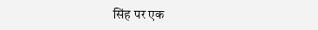सिंह पर एक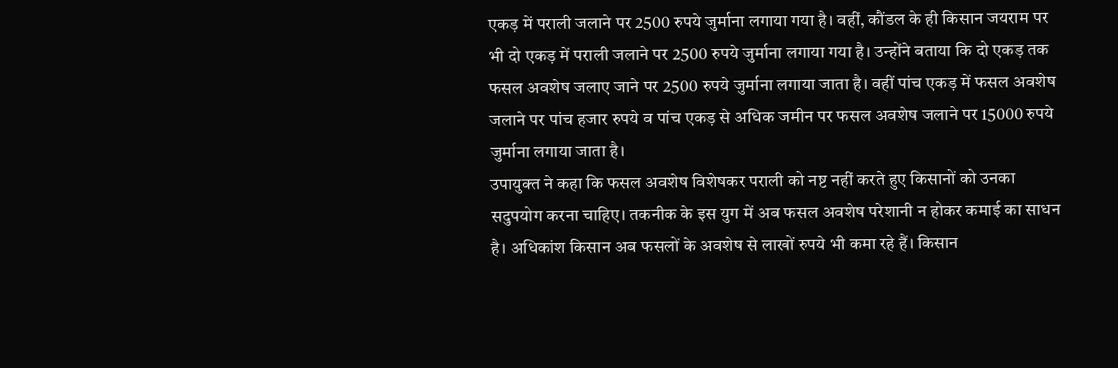एकड़ में पराली जलाने पर 2500 रुपये जुर्माना लगाया गया है। वहीं, कौंडल के ही किसान जयराम पर भी दो एकड़ में पराली जलाने पर 2500 रुपये जुर्माना लगाया गया है। उन्होंने बताया कि दो एकड़ तक फसल अवशेष जलाए जाने पर 2500 रुपये जुर्माना लगाया जाता है। वहीं पांच एकड़ में फसल अवशेष जलाने पर पांच हजार रुपये व पांच एकड़ से अधिक जमीन पर फसल अवशेष जलाने पर 15000 रुपये जुर्माना लगाया जाता है।
उपायुक्त ने कहा कि फसल अवशेष विशेषकर पराली को नष्ट नहीं करते हुए किसानों को उनका सदुपयोग करना चाहिए। तकनीक के इस युग में अब फसल अवशेष परेशानी न होकर कमाई का साधन है। अधिकांश किसान अब फसलों के अवशेष से लाखों रुपये भी कमा रहे हैं। किसान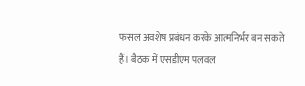फसल अवशेष प्रबंधन करके आत्मनिर्भर बन सकते हैं। बैठक में एसडीएम पलवल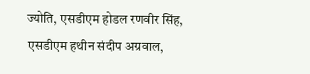ज्योति, एसडीएम होडल रणवीर सिंह, एसडीएम हथीन संदीप अग्रवाल,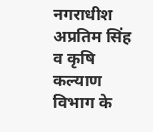नगराधीश अप्रतिम सिंह व कृषि कल्याण विभाग के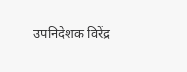उपनिदेशक विरेंद्र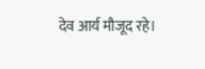देव आर्य मौजूद रहे।